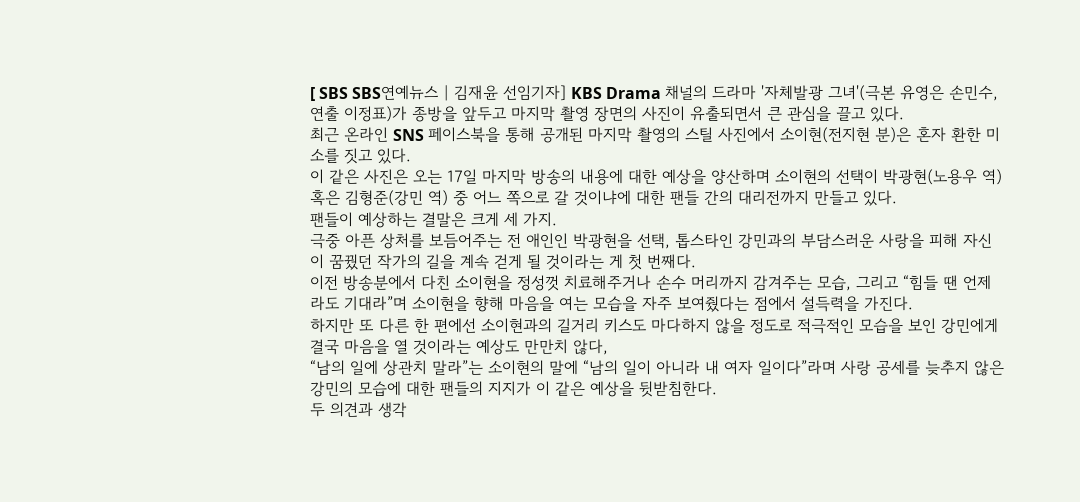[ SBS SBS연예뉴스 | 김재윤 선임기자] KBS Drama 채널의 드라마 '자체발광 그녀'(극본 유영은 손민수, 연출 이정표)가 종방을 앞두고 마지막 촬영 장면의 사진이 유출되면서 큰 관심을 끌고 있다.
최근 온라인 SNS 페이스북을 통해 공개된 마지막 촬영의 스틸 사진에서 소이현(전지현 분)은 혼자 환한 미소를 짓고 있다.
이 같은 사진은 오는 17일 마지막 방송의 내용에 대한 예상을 양산하며 소이현의 선택이 박광현(노용우 역) 혹은 김형준(강민 역) 중 어느 쪽으로 갈 것이냐에 대한 팬들 간의 대리전까지 만들고 있다.
팬들이 예상하는 결말은 크게 세 가지.
극중 아픈 상처를 보듬어주는 전 애인인 박광현을 선택, 톱스타인 강민과의 부담스러운 사랑을 피해 자신이 꿈꿨던 작가의 길을 계속 걷게 될 것이라는 게 첫 번째다.
이전 방송분에서 다친 소이현을 정성껏 치료해주거나 손수 머리까지 감겨주는 모습, 그리고 “힘들 땐 언제라도 기대라”며 소이현을 향해 마음을 여는 모습을 자주 보여줬다는 점에서 설득력을 가진다.
하지만 또 다른 한 편에선 소이현과의 길거리 키스도 마다하지 않을 정도로 적극적인 모습을 보인 강민에게 결국 마음을 열 것이라는 예상도 만만치 않다,
“남의 일에 상관치 말라”는 소이현의 말에 “남의 일이 아니라 내 여자 일이다”라며 사랑 공세를 늦추지 않은 강민의 모습에 대한 팬들의 지지가 이 같은 예상을 뒷받침한다.
두 의견과 생각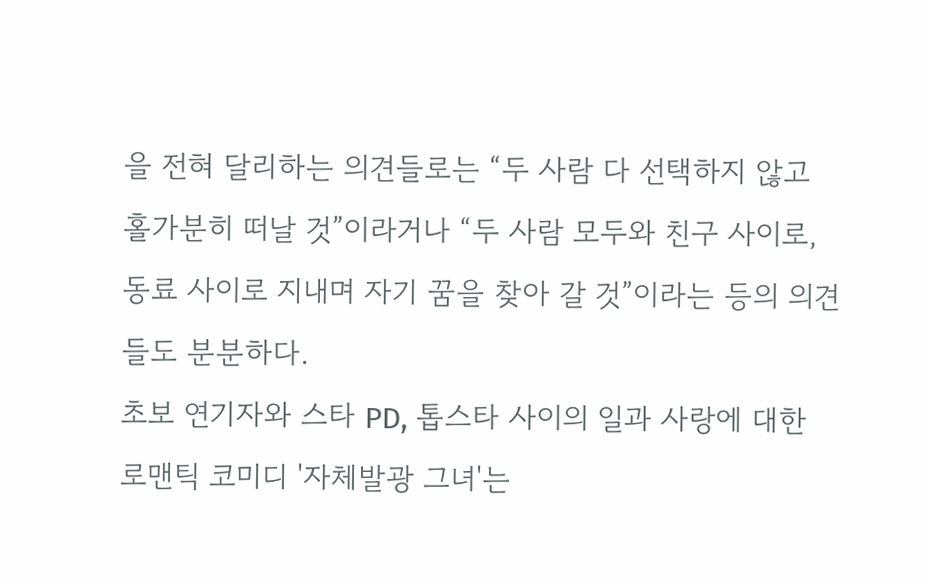을 전혀 달리하는 의견들로는 “두 사람 다 선택하지 않고 홀가분히 떠날 것”이라거나 “두 사람 모두와 친구 사이로, 동료 사이로 지내며 자기 꿈을 찾아 갈 것”이라는 등의 의견들도 분분하다.
초보 연기자와 스타 PD, 톱스타 사이의 일과 사랑에 대한 로맨틱 코미디 '자체발광 그녀'는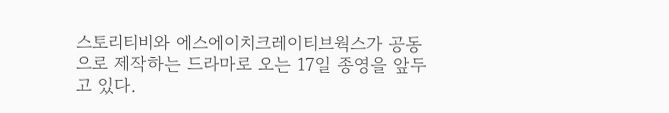스토리티비와 에스에이치크레이티브웍스가 공동으로 제작하는 드라마로 오는 17일 종영을 앞두고 있다.